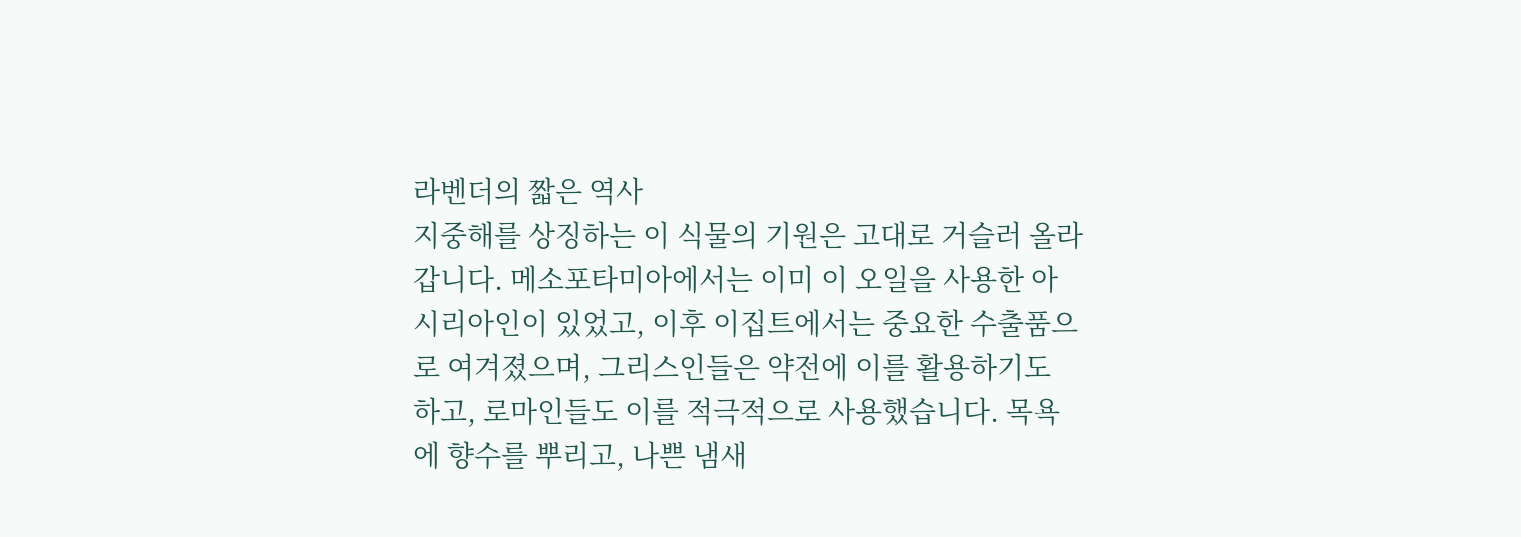라벤더의 짧은 역사
지중해를 상징하는 이 식물의 기원은 고대로 거슬러 올라갑니다. 메소포타미아에서는 이미 이 오일을 사용한 아시리아인이 있었고, 이후 이집트에서는 중요한 수출품으로 여겨졌으며, 그리스인들은 약전에 이를 활용하기도 하고, 로마인들도 이를 적극적으로 사용했습니다. 목욕에 향수를 뿌리고, 나쁜 냄새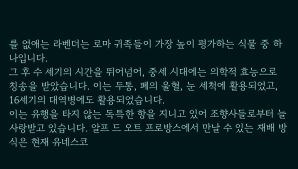를 없애는 라벤더는 로마 귀족들이 가장 높이 평가하는 식물 중 하나입니다.
그 후 수 세기의 시간을 뛰어넘어, 중세 시대에는 의학적 효능으로 칭송을 받았습니다. 이는 두통, 폐의 울혈, 눈 세척에 활용되었고, 16세기의 대역병에도 활용되었습니다.
이는 유행을 타지 않는 독특한 항을 지니고 있어 조향사들로부터 늘 사랑받고 있습니다. 알프 드 오트 프로방스에서 만날 수 있는 재배 방식은 현재 유네스코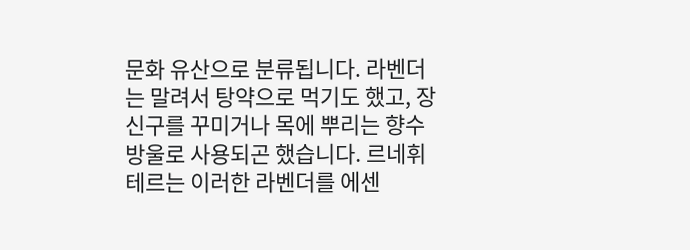문화 유산으로 분류됩니다. 라벤더는 말려서 탕약으로 먹기도 했고, 장신구를 꾸미거나 목에 뿌리는 향수 방울로 사용되곤 했습니다. 르네휘테르는 이러한 라벤더를 에센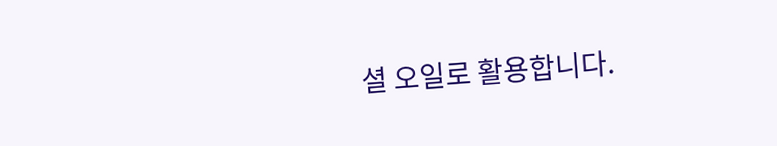셜 오일로 활용합니다.